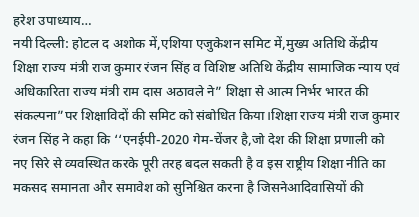हरेश उपाध्याय…
नयी दिल्ली: होटल द अशोक में,एशिया एजुकेशन समिट में,मुख्य अतिथि केंद्रीय शिक्षा राज्य मंत्री राज कुमार रंजन सिंह व विशिष्ट अतिथि केंद्रीय सामाजिक न्याय एवं अधिकारिता राज्य मंत्री राम दास अठावले ने” शिक्षा से आत्म निर्भर भारत की संकल्पना”पर शिक्षाविदों की समिट को संबोधित किया।शिक्षा राज्य मंत्री राज कुमार रंजन सिंह ने कहा कि ‘‘एनईपी-2020 गेम-चेंजर है,जो देश की शिक्षा प्रणाली को नए सिरे से व्यवस्थित करके पूरी तरह बदल सकती है व इस राष्ट्रीय शिक्षा नीति का मकसद समानता और समावेश को सुनिश्चित करना है जिसनेआदिवासियों की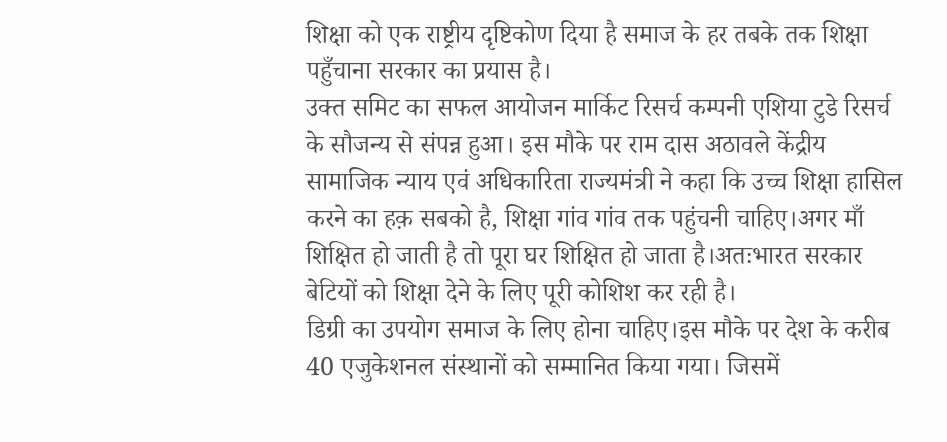शिक्षा को एक राष्ट्रीय दृष्टिकोण दिया है समाज के हर तबके तक शिक्षा पहुँचाना सरकार का प्रयास है।
उक्त समिट का सफल आयोजन मार्किट रिसर्च कम्पनी एशिया टुडे रिसर्च के सौजन्य से संपन्न हुआ। इस मौके पर राम दास अठावले केंद्रीय सामाजिक न्याय एवं अधिकारिता राज्यमंत्री ने कहा कि उच्च शिक्षा हासिल करने का हक़ सबको है, शिक्षा गांव गांव तक पहुंचनी चाहिए।अगर माँ शिक्षित हो जाती है तो पूरा घर शिक्षित हो जाता है।अतःभारत सरकार बेटियों को शिक्षा देने के लिए पूरी कोशिश कर रही है।
डिग्री का उपयोग समाज के लिए होना चाहिए।इस मौके पर देश के करीब 40 एजुकेशनल संस्थानों को सम्मानित किया गया। जिसमें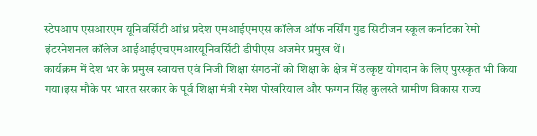स्टेपआप एसआरएम यूनिवर्सिटी आंध्र प्रदेश एमआईएमएस कॉलेज ऑफ नर्सिंग गुड सिटीजन स्कूल कर्नाटका रेमो इंटरनेशनल कॉलेज आईआईएचएमआरयूनिवर्सिटी डीपीएस अजमेर प्रमुख थें।
कार्यक्रम में देश भर के प्रमुख स्वायत्त एवं निजी शिक्षा संगठनों को शिक्षा के क्षेत्र में उत्कृष्ट योगदान के लिए पुरस्कृत भी किया गया।इस मौके पर भारत सरकार के पूर्व शिक्षा मंत्री रमेश पोखरियाल और फग्गन सिंह कुलस्ते ग्रामीण विकास राज्य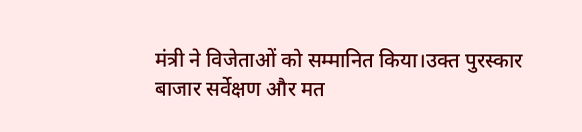मंत्री ने विजेताओं को सम्मानित किया।उक्त पुरस्कार बाजार सर्वेक्षण और मत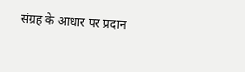संग्रह के आधार पर प्रदान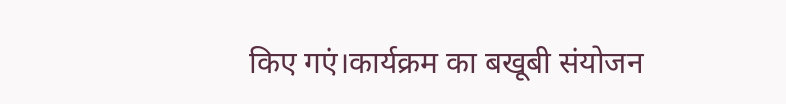किए गएं।कार्यक्रम का बखूबी संयोजन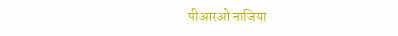पीआरओ नाजिया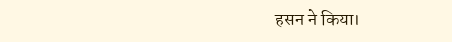हसन ने किया।